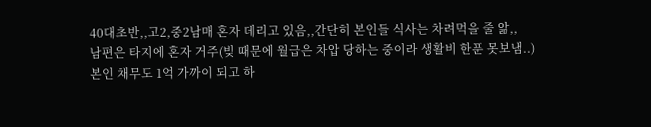40대초반,,고2,중2남매 혼자 데리고 있음,,간단히 본인들 식사는 차려먹을 줄 앎,,
남편은 타지에 혼자 거주(빚 때문에 월급은 차압 당하는 중이라 생활비 한푼 못보냄..)
본인 채무도 1억 가까이 되고 하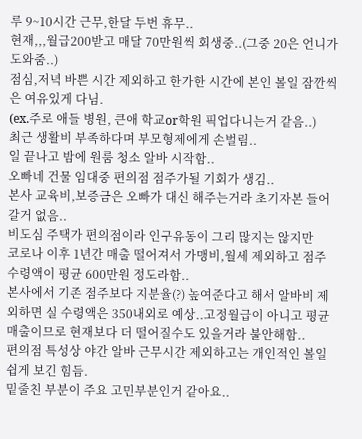루 9~10시간 근무,한달 두번 휴무..
현재,,,월급200받고 매달 70만원씩 회생중..(그중 20은 언니가 도와줌..)
점심,저녁 바쁜 시간 제외하고 한가한 시간에 본인 볼일 잠깐씩은 여유있게 다님.
(ex.주로 애들 병원, 큰애 학교or학원 픽업다니는거 같음..)
최근 생활비 부족하다며 부모형제에게 손벌림..
일 끝나고 밤에 원룸 청소 알바 시작함..
오빠네 건물 임대중 편의점 점주가될 기회가 생김..
본사 교육비,보증금은 오빠가 대신 해주는거라 초기자본 들어갈거 없음..
비도심 주택가 편의점이라 인구유동이 그리 많지는 않지만
코로나 이후 1년간 매출 떨어져서 가맹비,월세 제외하고 점주 수령액이 평균 600만원 정도라함..
본사에서 기존 점주보다 지분율(?) 높여준다고 해서 알바비 제외하면 실 수령액은 350내외로 예상..고정월급이 아니고 평균 매출이므로 현재보다 더 떨어질수도 있을거라 불안해함..
편의점 특성상 야간 알바 근무시간 제외하고는 개인적인 볼일 쉽게 보긴 힘듬.
밑줄친 부분이 주요 고민부분인거 같아요..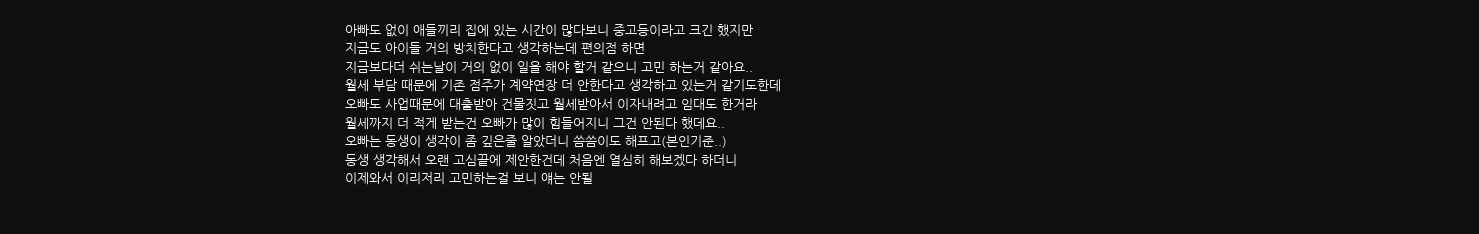아빠도 없이 애들끼리 집에 있는 시간이 많다보니 중고등이라고 크긴 했지만
지금도 아이들 거의 방치한다고 생각하는데 편의점 하면
지금보다더 쉬는날이 거의 없이 일을 해야 할거 같으니 고민 하는거 같아요..
월세 부담 때문에 기존 점주가 계약연장 더 안한다고 생각하고 있는거 같기도한데
오빠도 사업때문에 대출받아 건물짓고 월세받아서 이자내려고 임대도 한거라
월세까지 더 적게 받는건 오빠가 많이 힘들어지니 그건 안된다 했데요..
오빠는 동생이 생각이 좀 깊은줄 알았더니 씀씀이도 해프고(본인기준..)
동생 생각해서 오랜 고심끝에 제안한건데 처음엔 열심히 해보겠다 하더니
이제와서 이리저리 고민하는걸 보니 얘는 안될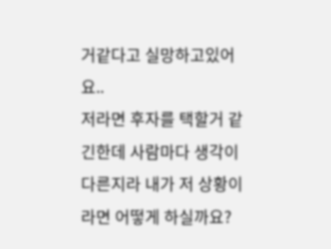거같다고 실망하고있어요..
저라면 후자를 택할거 같긴한데 사람마다 생각이 다른지라 내가 저 상황이라면 어떻게 하실까요?